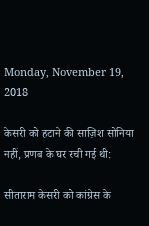Monday, November 19, 2018

केसरी को हटाने की साज़िश सोनिया नहीं, प्रणब के घर रची गई थी:

सीताराम केसरी को कांग्रेस के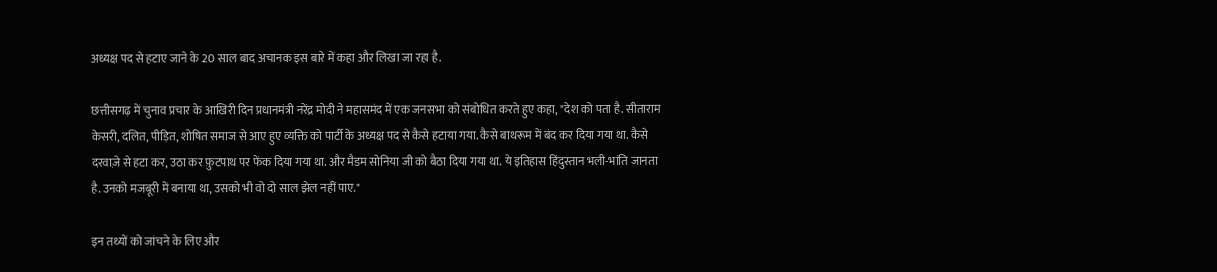अध्यक्ष पद से हटाए जाने के 20 साल बाद अचानक इस बारे में कहा और लिखा जा रहा है.

छत्तीसगढ़ में चुनाव प्रचार के आखिरी दिन प्रधानमंत्री नरेंद्र मोदी ने महासमंद में एक जनसभा को संबोधित करते हुए कहा, "देश को पता है. सीताराम केसरी, दलित, पीड़ित, शोषित समाज से आए हुए व्यक्ति को पार्टी के अध्यक्ष पद से कैसे हटाया गया. कैसे बाथरूम में बंद कर दिया गया था. कैसे दरवाज़े से हटा कर, उठा कर फ़ुटपाथ पर फेंक दिया गया था. और मैडम सोनिया जी को बैठा दिया गया था. ये इतिहास हिंदुस्तान भली-भांति जानता है. उनको मजबूरी में बनाया था, उसको भी वो दो साल झेल नहीं पाए."

इन तथ्यों को जांचने के लिए और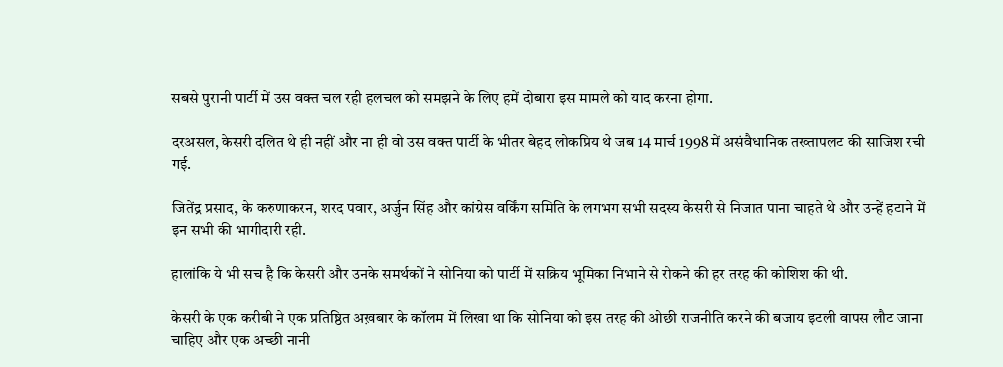सबसे पुरानी पार्टी में उस वक्त चल रही हलचल को समझने के लिए हमें दोबारा इस मामले को याद करना होगा.

दरअसल, केसरी दलित थे ही नहीं और ना ही वो उस वक्त पार्टी के भीतर बेहद लोकप्रिय थे जब 14 मार्च 1998 में असंवैधानिक तख्तापलट की साजिश रची गई.

जितेंद्र प्रसाद, के करुणाकरन, शरद पवार, अर्जुन सिंह और कांग्रेस वर्किंग समिति के लगभग सभी सदस्य केसरी से निजात पाना चाहते थे और उन्हें हटाने में इन सभी की भागीदारी रही.

हालांकि ये भी सच है कि केसरी और उनके समर्थकों ने सोनिया को पार्टी में सक्रिय भूमिका निभाने से रोकने की हर तरह की कोशिश की थी.

केसरी के एक करीबी ने एक प्रतिष्ठित अख़बार के कॉलम में लिखा था कि सोनिया को इस तरह की ओछी राजनीति करने की बजाय इटली वापस लौट जाना चाहिए और एक अच्छी नानी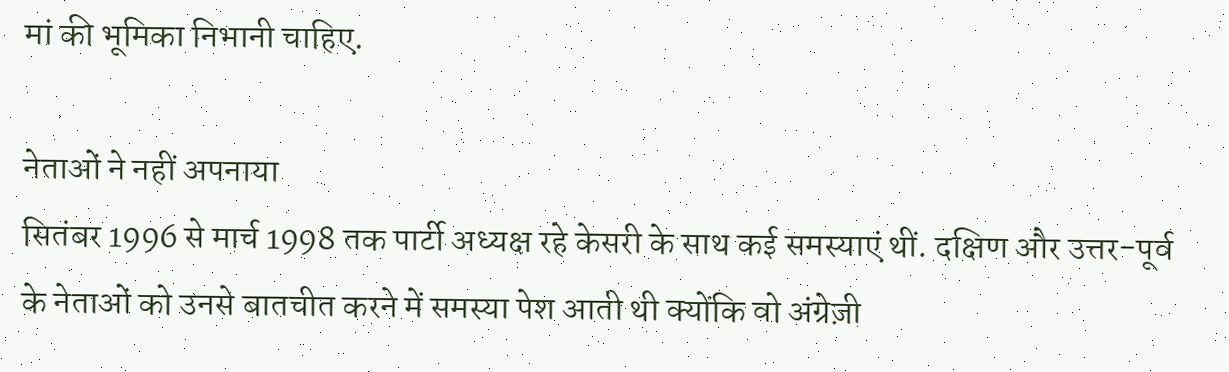मां की भूमिका निभानी चाहिए.

नेताओं ने नहीं अपनाया
सितंबर 1996 से मार्च 1998 तक पार्टी अध्यक्ष रहे केसरी के साथ कई समस्याएं थीं. दक्षिण और उत्तर-पूर्व के नेताओं को उनसे बातचीत करने में समस्या पेश आती थी क्योंकि वो अंग्रेज़ी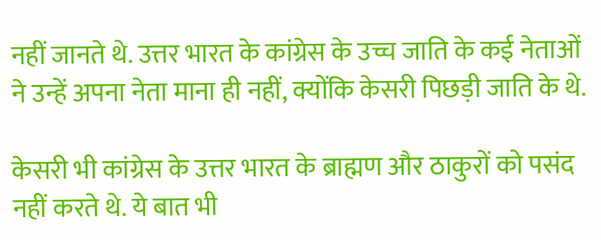नहीं जानते थे. उत्तर भारत के कांग्रेस के उच्च जाति के कई नेताओं ने उन्हें अपना नेता माना ही नहीं, क्योंकि केसरी पिछड़ी जाति के थे.

केसरी भी कांग्रेस के उत्तर भारत के ब्राह्मण और ठाकुरों को पसंद नहीं करते थे. ये बात भी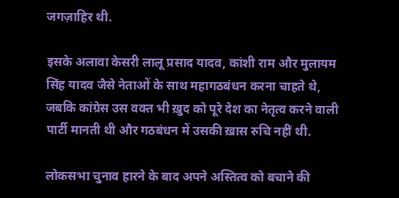जगज़ाहिर थी.

इसके अलावा केसरी लालू प्रसाद यादव, कांशी राम और मुलायम सिंह यादव जैसे नेताओं के साथ महागठबंधन करना चाहते थे, जबकि कांग्रेस उस वक्त भी ख़ुद को पूरे देश का नेतृत्व करने वाली पार्टी मानती थी और गठबंधन में उसकी ख़ास रुचि नहीं थी.

लोकसभा चुनाव हारने के बाद अपने अस्तित्व को बचाने की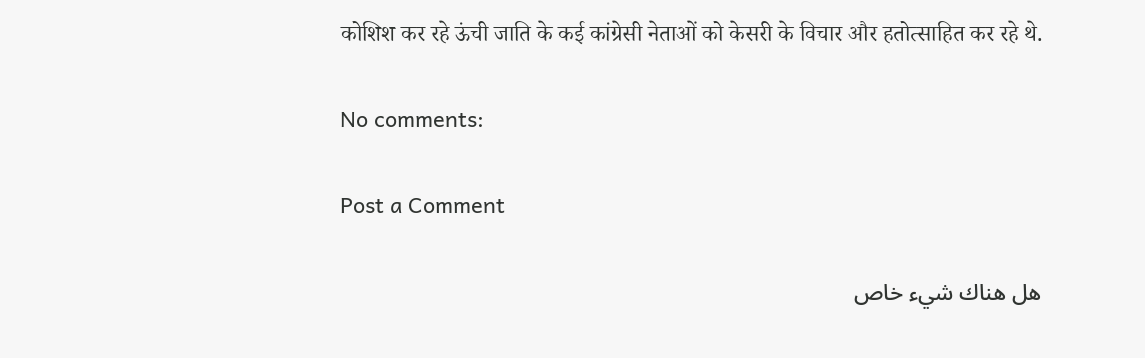कोशिश कर रहे ऊंची जाति के कई कांग्रेसी नेताओं को केसरी के विचार और हतोत्साहित कर रहे थे.

No comments:

Post a Comment

هل هناك شيء خاص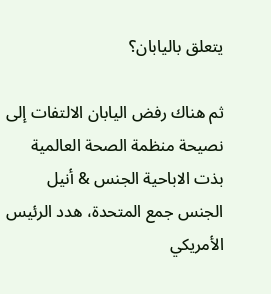يتعلق باليابان؟

ثم هناك رفض اليابان الالتفات إلى نصيحة منظمة الصحة العالمية بذت الاباحية الجنس & أنيل الجنس جمع المتحدة، هدد الرئيس الأمريكي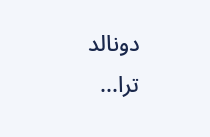دونالد ترا...